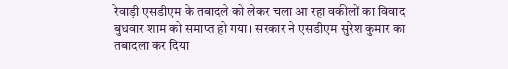रेवाड़ी एसडीएम के तबादले को लेकर चला आ रहा वकीलों का विवाद बुधवार शाम को समाप्त हो गया। सरकार ने एसडीएम सुरेश कुमार का तबादला कर दिया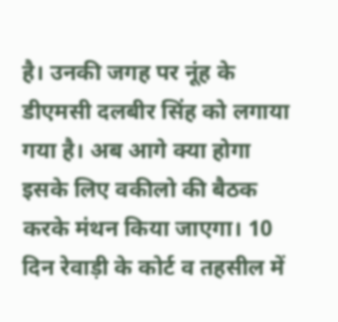है। उनकी जगह पर नूंह के डीएमसी दलबीर सिंह को लगाया गया है। अब आगे क्या होगा इसके लिए वकीलो की बैठक करके मंथन किया जाएगा। 10 दिन रेवाड़ी के कोर्ट व तहसील में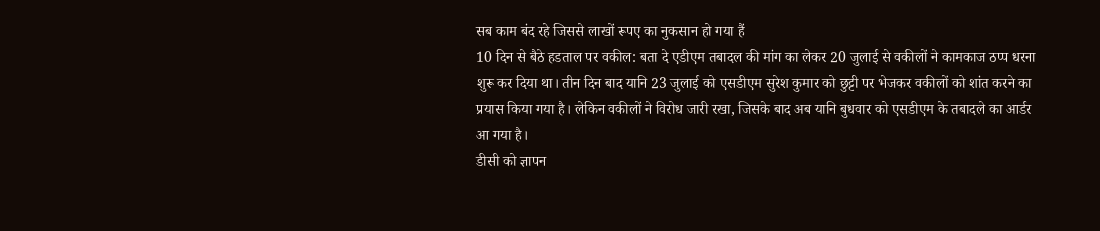सब काम बंद रहे जिससे लाखों रूपए का नुकसान हो गया हैं
10 दिन से बैठे हडताल पर वकील: बता दे एडीएम तबादल की मांग का लेकर 20 जुलाई से वकीलों ने कामकाज ठप्प धरना शुरू कर दिया था। तीन दिन बाद यानि 23 जुलाई को एसडीएम सुरेश कुमार को छुट्टी पर भेजकर वकीलों को शांत करने का प्रयास किया गया है। लेकिन वकीलों ने विरोध जारी रखा, जिसके बाद अब यानि बुधवार को एसडीएम के तबादले का आर्डर आ गया है।
डीसी को ज्ञापन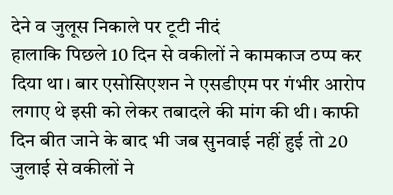देने व जुलूस निकाले पर टूटी नीदं
हालाकि पिछले 10 दिन से वकीलों ने कामकाज ठप्प कर दिया था। बार एसोसिएशन ने एसडीएम पर गंभीर आरोप लगाए थे इसी को लेकर तबादले की मांग की थी। काफी दिन बीत जाने के बाद भी जब सुनवाई नहीं हुई तो 20 जुलाई से वकीलों ने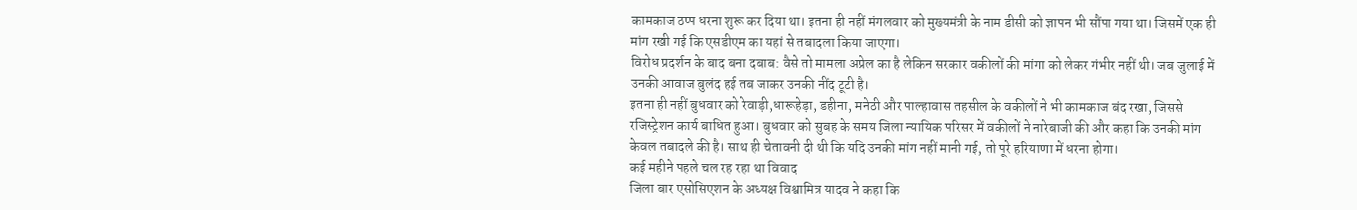कामकाज ठप्प धरना शुरू कर दिया था। इतना ही नहीं मंगलवार को मुख्यमंत्री के नाम डीसी को ज्ञापन भी सौंपा गया था। जिसमें एक ही मांग रखी गई कि एसडीएम का यहां से तबादला किया जाएगा।
विरोध प्रदर्शन के बाद बना दबाब: वैसे तो मामला अप्रेल का है लेकिन सरकार वकीलों की मांगा को लेकर गंभीर नहीं थी। जब जुलाई में उनकी आवाज बुलंद हई तब जाकर उनकी नींद टूटी है।
इतना ही नहीं बुधवार को रेवाड़ी,धारूहेड़ा, डहीना, मनेठी और पाल्हावास तहसील के वकीलों ने भी कामकाज बंद रखा, जिससे रजिस्ट्रेशन कार्य बाधित हुआ। बुधवार को सुबह के समय जिला न्यायिक परिसर में वकीलों ने नारेबाजी की और कहा कि उनकी मांग केवल तबादले की है। साथ ही चेतावनी दी थी कि यदि उनकी मांग नहीं मानी गई, तो पूरे हरियाणा में धरना होगा।
कई महीने पहले चल रह रहा था विवाद
जिला बार एसोसिएशन के अध्यक्ष विश्वामित्र यादव ने कहा कि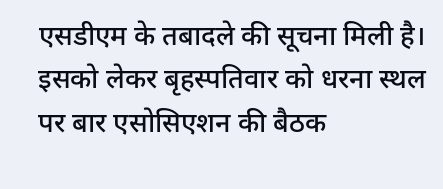एसडीएम के तबादले की सूचना मिली है। इसको लेकर बृहस्पतिवार को धरना स्थल पर बार एसोसिएशन की बैठक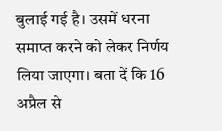बुलाई गई है। उसमें धरना समाप्त करने को लेकर निर्णय लिया जाएगा। बता दें कि 16 अप्रैल से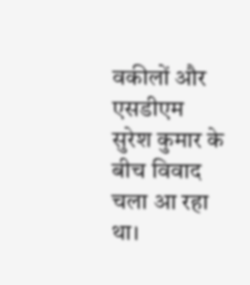वकीलों और एसडीएम सुरेश कुमार के बीच विवाद चला आ रहा था।